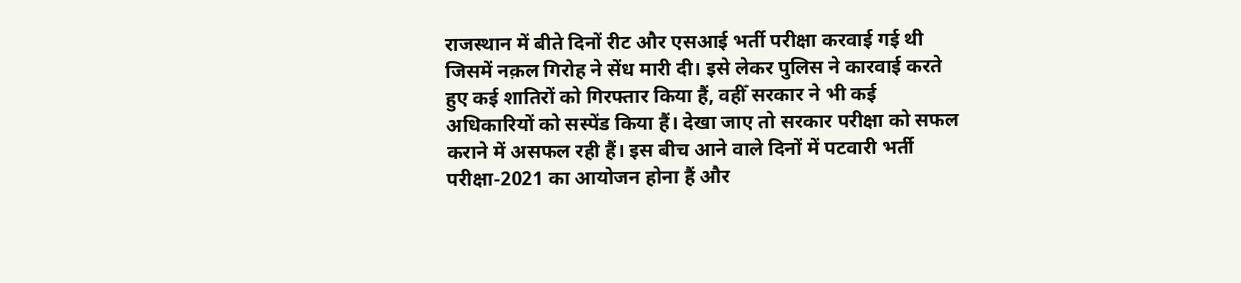राजस्थान में बीते दिनों रीट और एसआई भर्ती परीक्षा करवाई गई थी जिसमें नक़ल गिरोह ने सेंध मारी दी। इसे लेकर पुलिस ने कारवाई करते हुए कई शातिरों को गिरफ्तार किया हैं, वहीँ सरकार ने भी कई अधिकारियों को सस्पेंड किया हैं। देखा जाए तो सरकार परीक्षा को सफल कराने में असफल रही हैं। इस बीच आने वाले दिनों में पटवारी भर्ती परीक्षा-2021 का आयोजन होना हैं और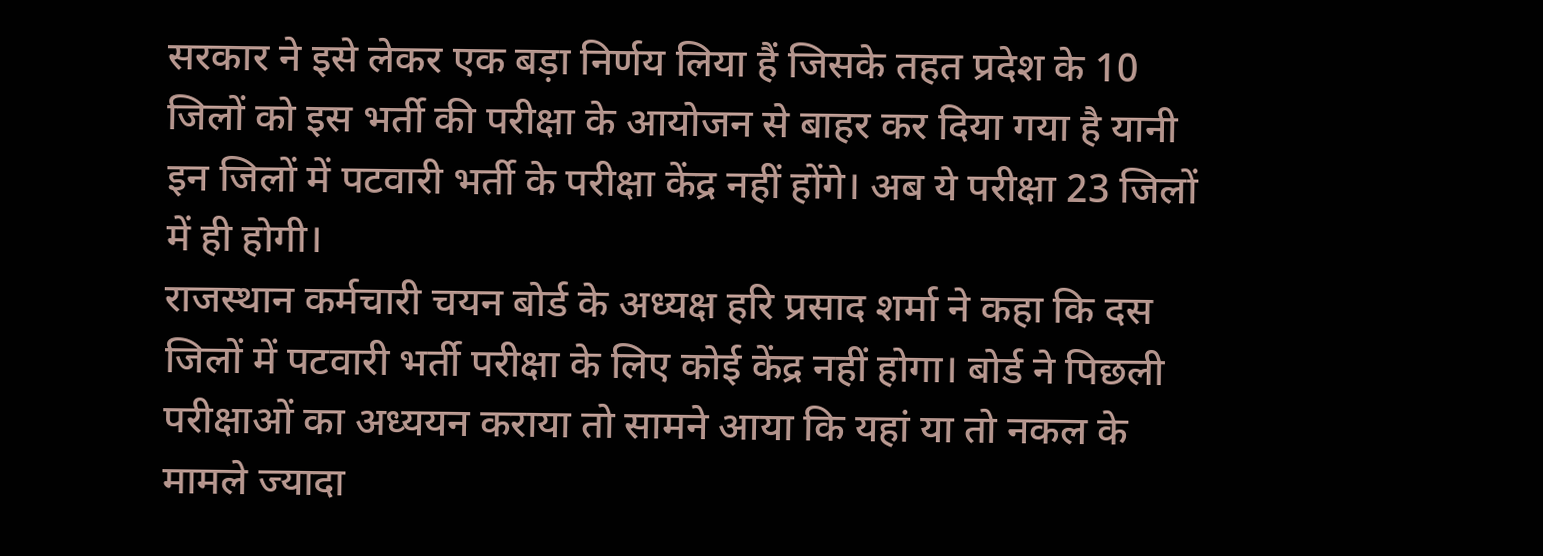सरकार ने इसे लेकर एक बड़ा निर्णय लिया हैं जिसके तहत प्रदेश के 10 जिलों को इस भर्ती की परीक्षा के आयोजन से बाहर कर दिया गया है यानी इन जिलों में पटवारी भर्ती के परीक्षा केंद्र नहीं होंगे। अब ये परीक्षा 23 जिलों में ही होगी।
राजस्थान कर्मचारी चयन बोर्ड के अध्यक्ष हरि प्रसाद शर्मा ने कहा कि दस जिलों में पटवारी भर्ती परीक्षा के लिए कोई केंद्र नहीं होगा। बोर्ड ने पिछली परीक्षाओं का अध्ययन कराया तो सामने आया कि यहां या तो नकल के मामले ज्यादा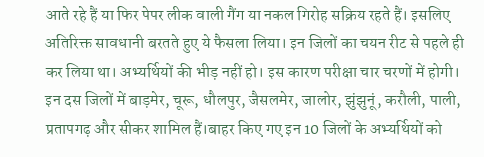आते रहे हैं या फिर पेपर लीक वाली गैंग या नकल गिरोह सक्रिय रहते हैं। इसलिए अतिरिक्त सावधानी बरतते हुए ये फैसला लिया। इन जिलों का चयन रीट से पहले ही कर लिया था। अभ्यर्थियों की भीड़ नहीं हो। इस कारण परीक्षा चार चरणों में होगी। इन दस जिलों में बाड़मेर, चूरू, धौलपुर, जैसलमेर, जालोर, झुंझुनूं, करौली, पाली, प्रतापगढ़ और सीकर शामिल हैं।बाहर किए गए इन 10 जिलों के अभ्यर्थियों को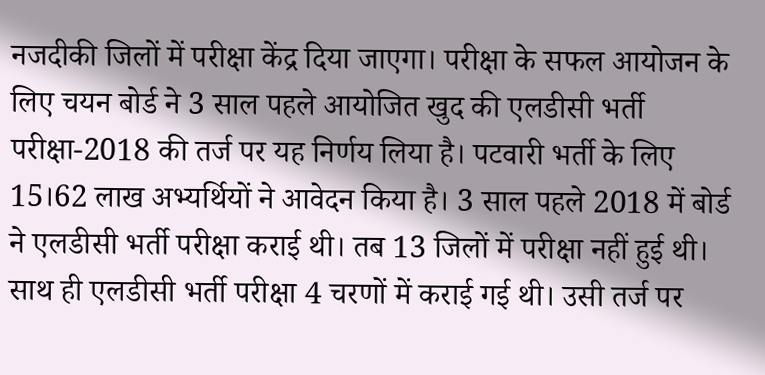नजदीकी जिलों में परीक्षा केंद्र दिया जाएगा। परीक्षा के सफल आयोजन के लिए चयन बोर्ड ने 3 साल पहले आयोजित खुद की एलडीसी भर्ती परीक्षा-2018 की तर्ज पर यह निर्णय लिया है। पटवारी भर्ती के लिए 15।62 लाख अभ्यर्थियों ने आवेदन किया है। 3 साल पहले 2018 में बोर्ड ने एलडीसी भर्ती परीक्षा कराई थी। तब 13 जिलों में परीक्षा नहीं हुई थी। साथ ही एलडीसी भर्ती परीक्षा 4 चरणों में कराई गई थी। उसी तर्ज पर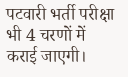पटवारी भर्ती परीक्षा भी 4 चरणों में कराई जाएगी।